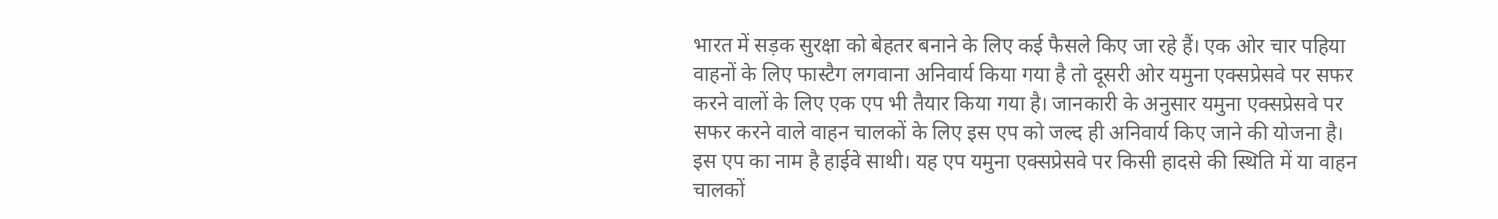भारत में सड़क सुरक्षा को बेहतर बनाने के लिए कई फैसले किए जा रहे हैं। एक ओर चार पहिया वाहनों के लिए फास्टैग लगवाना अनिवार्य किया गया है तो दूसरी ओर यमुना एक्सप्रेसवे पर सफर करने वालों के लिए एक एप भी तैयार किया गया है। जानकारी के अनुसार यमुना एक्सप्रेसवे पर सफर करने वाले वाहन चालकों के लिए इस एप को जल्द ही अनिवार्य किए जाने की योजना है। इस एप का नाम है हाईवे साथी। यह एप यमुना एक्सप्रेसवे पर किसी हादसे की स्थिति में या वाहन चालकों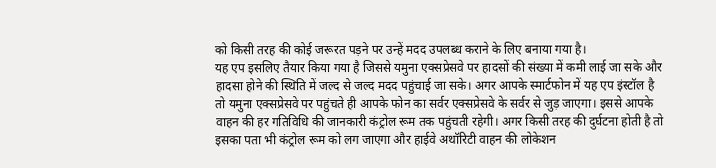को किसी तरह की कोई जरूरत पड़ने पर उन्हें मदद उपलब्ध कराने के लिए बनाया गया है।
यह एप इसलिए तैयार किया गया है जिससे यमुना एक्सप्रेसवे पर हादसों की संख्या में कमी लाई जा सके और हादसा होने की स्थिति में जल्द से जल्द मदद पहुंचाई जा सके। अगर आपके स्मार्टफोन में यह एप इंस्टॉल है तो यमुना एक्सप्रेसवे पर पहुंचते ही आपके फोन का सर्वर एक्सप्रेसवे के सर्वर से जुड़ जाएगा। इससे आपके वाहन की हर गतिविधि की जानकारी कंट्रोल रूम तक पहुंचती रहेगी। अगर किसी तरह की दुर्घटना होती है तो इसका पता भी कंट्रोल रूम को लग जाएगा और हाईवे अथॉरिटी वाहन की लोकेशन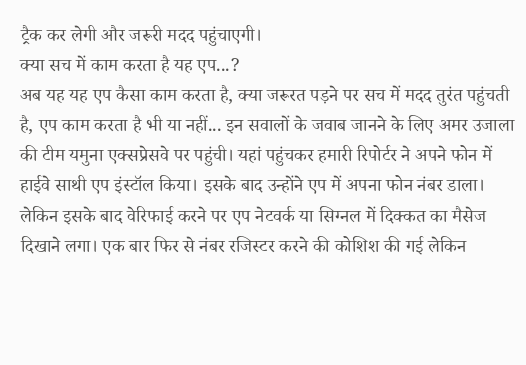ट्रैक कर लेगी और जरूरी मदद पहुंचाएगी।
क्या सच में काम करता है यह एप...?
अब यह यह एप कैसा काम करता है, क्या जरूरत पड़ने पर सच में मदद तुरंत पहुंचती है, एप काम करता है भी या नहीं... इन सवालों के जवाब जानने के लिए अमर उजाला की टीम यमुना एक्सप्रेसवे पर पहुंची। यहां पहुंचकर हमारी रिपोर्टर ने अपने फोन में हाईवे साथी एप इंस्टॉल किया। इसके बाद उन्होंने एप में अपना फोन नंबर डाला। लेकिन इसके बाद वेरिफाई करने पर एप नेटवर्क या सिग्नल में दिक्कत का मैसेज दिखाने लगा। एक बार फिर से नंबर रजिस्टर करने की कोशिश की गई लेकिन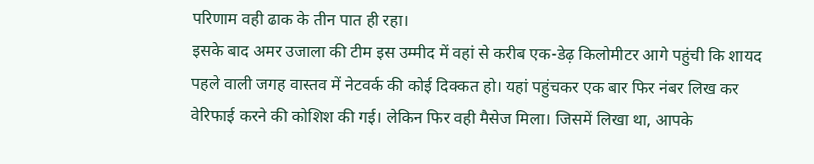परिणाम वही ढाक के तीन पात ही रहा।
इसके बाद अमर उजाला की टीम इस उम्मीद में वहां से करीब एक-डेढ़ किलोमीटर आगे पहुंची कि शायद पहले वाली जगह वास्तव में नेटवर्क की कोई दिक्कत हो। यहां पहुंचकर एक बार फिर नंबर लिख कर वेरिफाई करने की कोशिश की गई। लेकिन फिर वही मैसेज मिला। जिसमें लिखा था, आपके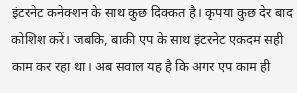इंटरनेट कनेक्शन के साथ कुछ दिक्कत है। कृपया कुछ देर बाद कोशिश करें। जबकि, बाकी एप के साथ इंटरनेट एकदम सही काम कर रहा था। अब सवाल यह है कि अगर एप काम ही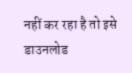नहीं कर रहा है तो इसे डाउनलोड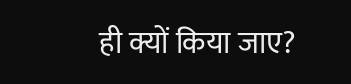ही क्यों किया जाए?